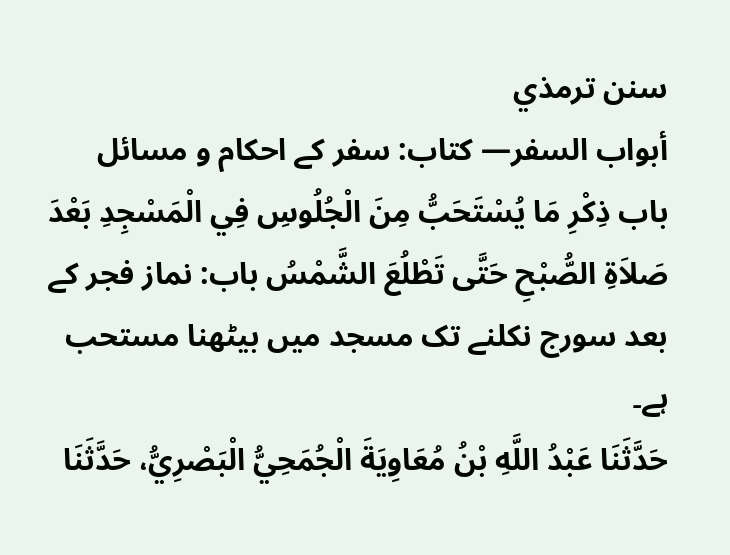سنن ترمذي
أبواب السفر— کتاب: سفر کے احکام و مسائل
باب ذِكْرِ مَا يُسْتَحَبُّ مِنَ الْجُلُوسِ فِي الْمَسْجِدِ بَعْدَ صَلاَةِ الصُّبْحِ حَتَّى تَطْلُعَ الشَّمْسُ باب: نماز فجر کے بعد سورج نکلنے تک مسجد میں بیٹھنا مستحب ہے۔
حَدَّثَنَا عَبْدُ اللَّهِ بْنُ مُعَاوِيَةَ الْجُمَحِيُّ الْبَصْرِيُّ، حَدَّثَنَا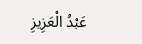عَبْدُ الْعَزِيزِ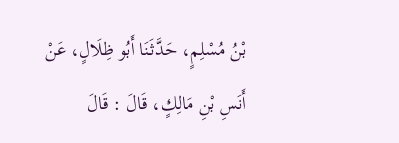بْنُ مُسْلِمٍ، حَدَّثَنَا أَبُو ظِلَالٍ، عَنْ أَنَسِ بْنِ مَالِكٍ، قَالَ : قَالَ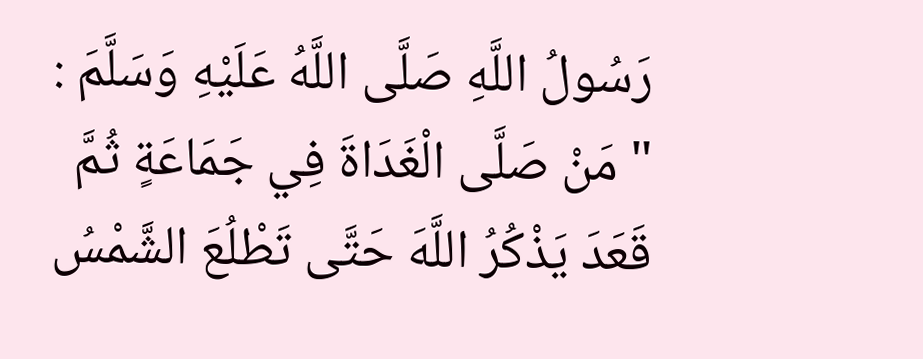رَسُولُ اللَّهِ صَلَّى اللَّهُ عَلَيْهِ وَسَلَّمَ : " مَنْ صَلَّى الْغَدَاةَ فِي جَمَاعَةٍ ثُمَّ قَعَدَ يَذْكُرُ اللَّهَ حَتَّى تَطْلُعَ الشَّمْسُ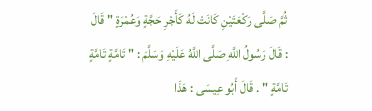ثُمَّ صَلَّى رَكْعَتَيْنِ كَانَتْ لَهُ كَأَجْرِ حَجَّةٍ وَعُمْرَةٍ " قَالَ : قَالَ رَسُولُ اللَّهِ صَلَّى اللَّهُ عَلَيْهِ وَسَلَّمَ : " تَامَّةٍ تَامَّةٍ تَامَّةٍ " . قَالَ أَبُو عِيسَى : هَذَا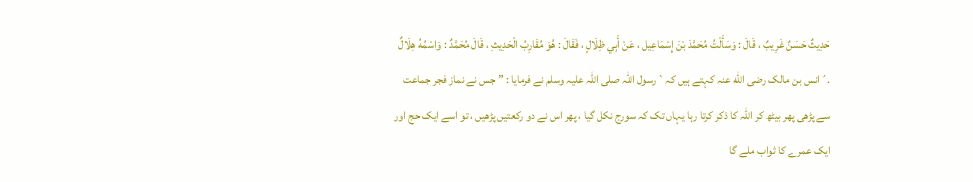حَدِيثٌ حَسَنٌ غَرِيبٌ ، قَالَ : وَسَأَلْتُ مُحَمَّدَ بْنَ إِسْمَاعِيل ، عَنْ أَبِي ظِلَالٍ ، فَقَالَ : هُوَ مُقَارِبُ الْحَدِيثِ ، قَالَ مُحَمَّدٌ : وَاسْمُهُ هِلَالٌ .´انس بن مالک رضی الله عنہ کہتے ہیں کہ` رسول اللہ صلی اللہ علیہ وسلم نے فرمایا : ” جس نے نماز فجر جماعت سے پڑھی پھر بیٹھ کر اللہ کا ذکر کرتا رہا یہاں تک کہ سورج نکل گیا ، پھر اس نے دو رکعتیں پڑھیں ، تو اسے ایک حج اور ایک عمرے کا ثواب ملے گا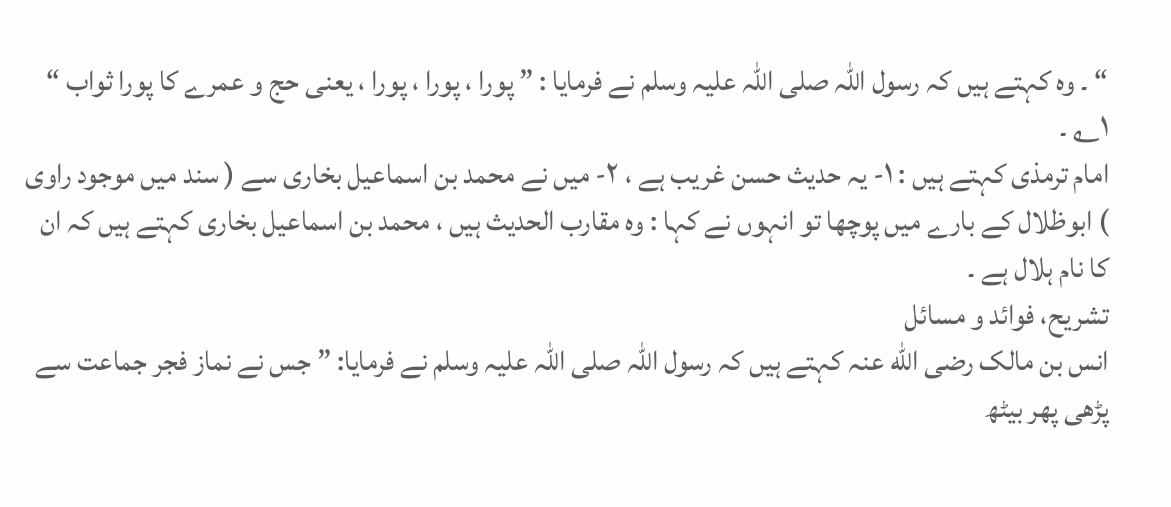“ ۔ وہ کہتے ہیں کہ رسول اللہ صلی اللہ علیہ وسلم نے فرمایا : ” پورا ، پورا ، پورا ، یعنی حج و عمرے کا پورا ثواب “ ۱؎ ۔
امام ترمذی کہتے ہیں : ۱- یہ حدیث حسن غریب ہے ، ۲- میں نے محمد بن اسماعیل بخاری سے ( سند میں موجود راوی ) ابوظلال کے بارے میں پوچھا تو انہوں نے کہا : وہ مقارب الحدیث ہیں ، محمد بن اسماعیل بخاری کہتے ہیں کہ ان کا نام ہلال ہے ۔
تشریح، فوائد و مسائل
انس بن مالک رضی الله عنہ کہتے ہیں کہ رسول اللہ صلی اللہ علیہ وسلم نے فرمایا: ” جس نے نماز فجر جماعت سے پڑھی پھر بیٹھ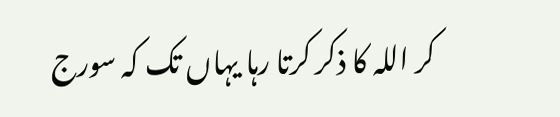کر اللہ کا ذکر کرتا رہا یہاں تک کہ سورج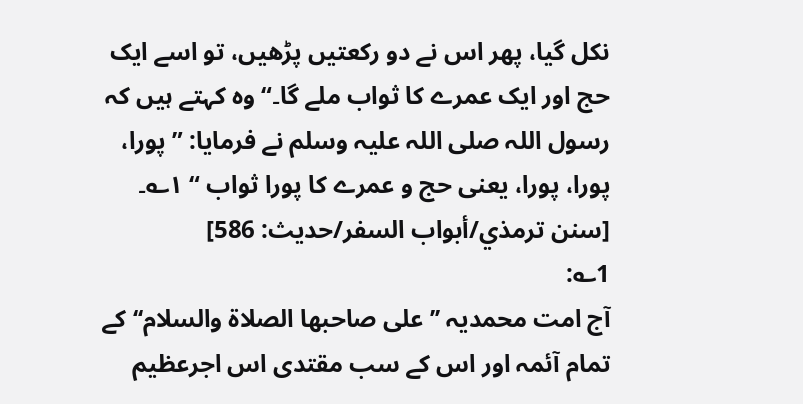نکل گیا، پھر اس نے دو رکعتیں پڑھیں، تو اسے ایک حج اور ایک عمرے کا ثواب ملے گا۔“ وہ کہتے ہیں کہ رسول اللہ صلی اللہ علیہ وسلم نے فرمایا: ” پورا، پورا، پورا، یعنی حج و عمرے کا پورا ثواب “ ۱؎۔ [سنن ترمذي/أبواب السفر/حدیث: 586]
1؎:
آج امت محمدیہ ’’على صاحبها الصلاة والسلام‘‘ کے تمام آئمہ اور اس کے سب مقتدی اس اجرعظیم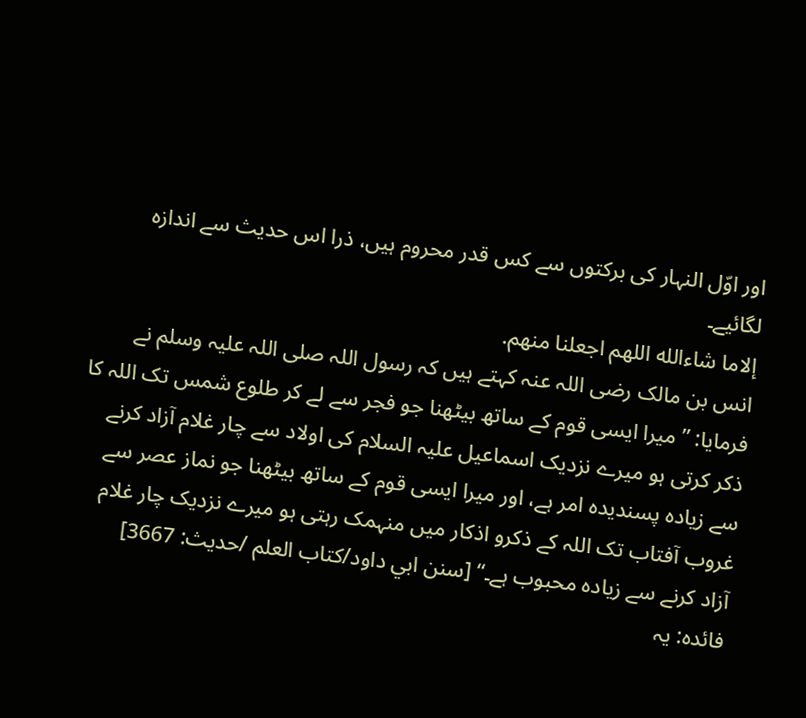اور اوّل النہار کی برکتوں سے کس قدر محروم ہیں، ذرا اس حدیث سے اندازہ لگائیے۔
إلاما شاءالله اللهم اجعلنا منهم.
انس بن مالک رضی اللہ عنہ کہتے ہیں کہ رسول اللہ صلی اللہ علیہ وسلم نے فرمایا: ” میرا ایسی قوم کے ساتھ بیٹھنا جو فجر سے لے کر طلوع شمس تک اللہ کا ذکر کرتی ہو میرے نزدیک اسماعیل علیہ السلام کی اولاد سے چار غلام آزاد کرنے سے زیادہ پسندیدہ امر ہے، اور میرا ایسی قوم کے ساتھ بیٹھنا جو نماز عصر سے غروب آفتاب تک اللہ کے ذکرو اذکار میں منہمک رہتی ہو میرے نزدیک چار غلام آزاد کرنے سے زیادہ محبوب ہے۔“ [سنن ابي داود/كتاب العلم /حدیث: 3667]
فائدہ: یہ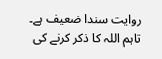روایت سندا ضعیف ہے۔
تاہم اللہ کا ذکر کرنے کی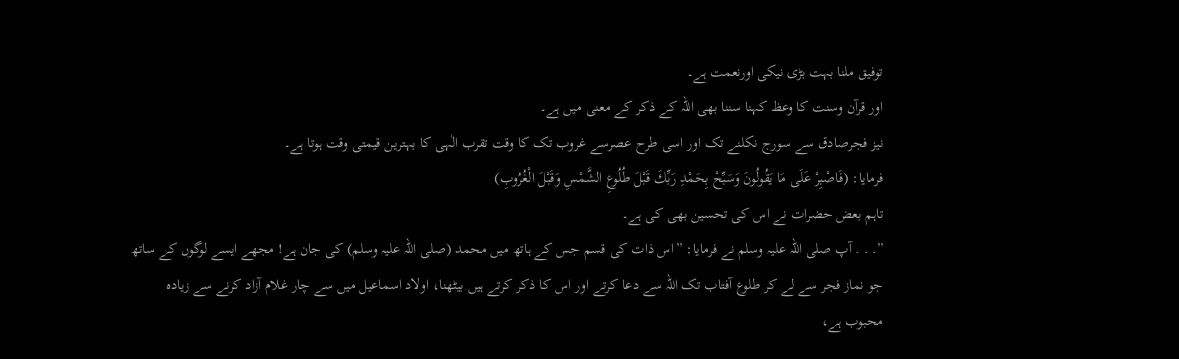توفیق ملنا بہت بڑی نیکی اورنعمت ہے۔
اور قرآن وسنت کا وعظ کہنا سننا بھی اللہ کے ذکر کے معنی میں ہے۔
نیز فجرصادق سے سورج نکلنے تک اور اسی طرح عصرسے غروب تک کا وقت تقرب الٰہی کا بہترین قیمتی وقت ہوتا ہے۔
فرمایا: (فَاصْبِرْ عَلَى مَا يَقُولُونَ وَسَبِّحْ بِحَمْدِ رَبِّكَ قَبْلَ طُلُوعِ الشَّمْسِ وَقَبْلَ الْغُرُوبِ)
تاہم بعض حضرات نے اس کی تحسین بھی کی ہے۔
”. . . آپ صلی اللہ علیہ وسلم نے فرمایا: ”اس ذات کی قسم جس کے ہاتھ میں محمد (صلی اللہ علیہ وسلم) کی جان ہے! مجھے ایسے لوگوں کے ساتھ جو نماز فجر سے لے کر طلوع آفتاب تک اللہ سے دعا کرتے اور اس کا ذکر کرتے ہیں بیٹھنا، اولاد اسماعیل میں سے چار غلام آزاد کرنے سے زیادہ محبوب ہے،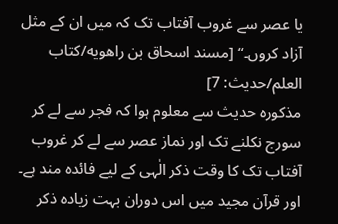یا عصر سے غروب آفتاب تک کہ میں ان کے مثل آزاد کروں۔“ [مسند اسحاق بن راهويه/كتاب العلم/حدیث: 7]
مذکورہ حدیث سے معلوم ہوا کہ فجر سے لے کر سورج نکلنے تک اور نماز عصر سے لے کر غروب آفتاب تک کا وقت ذکر الٰہی کے لیے فائدہ مند ہے۔
اور قرآن مجید میں اس دوران بہت زیادہ ذکر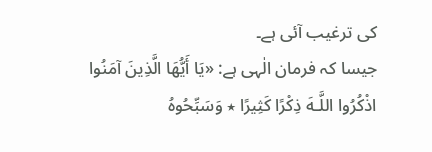کی ترغیب آئی ہے۔
جیسا کہ فرمان الٰہی ہے: «يَا أَيُّهَا الَّذِينَ آمَنُوا اذْكُرُوا اللَّـهَ ذِكْرًا كَثِيرًا ٭ وَسَبِّحُوهُ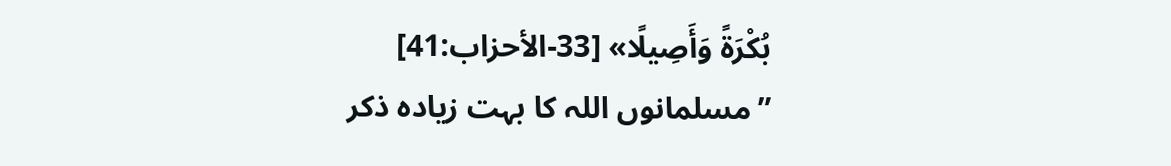بُكْرَةً وَأَصِيلًا» [33-الأحزاب:41]
”مسلمانوں اللہ کا بہت زیادہ ذکر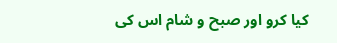کیا کرو اور صبح و شام اس کی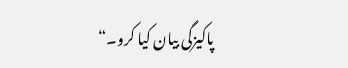پاکیزگی بیان کیا کرو۔“